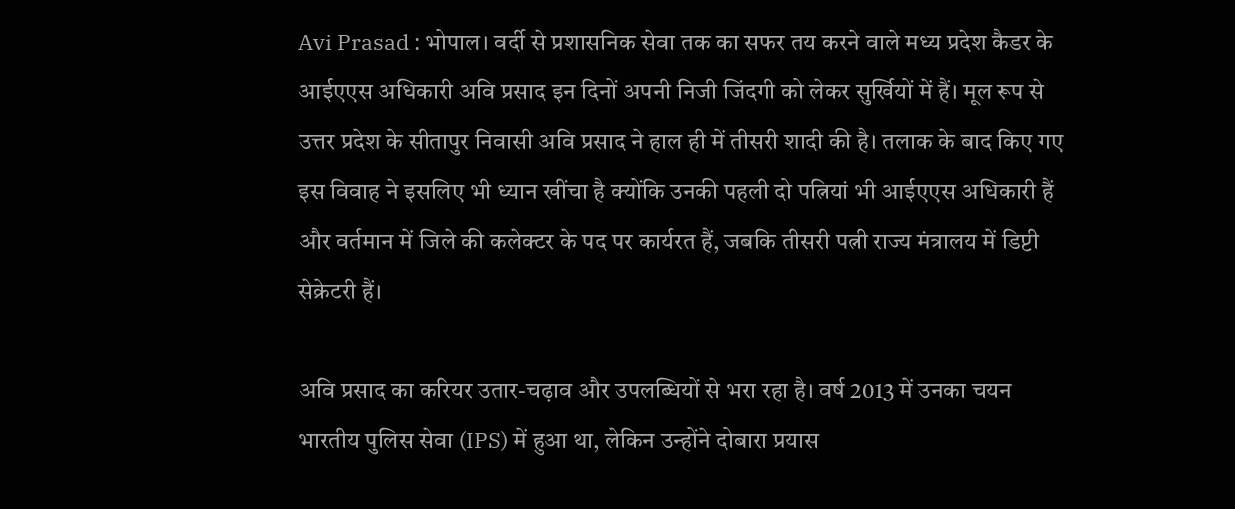Avi Prasad : भोपाल। वर्दी से प्रशासनिक सेवा तक का सफर तय करने वाले मध्य प्रदेश कैडर के आईएएस अधिकारी अवि प्रसाद इन दिनों अपनी निजी जिंदगी को लेकर सुर्खियों में हैं। मूल रूप से उत्तर प्रदेश के सीतापुर निवासी अवि प्रसाद ने हाल ही में तीसरी शादी की है। तलाक के बाद किए गए इस विवाह ने इसलिए भी ध्यान खींचा है क्योंकि उनकी पहली दो पत्नियां भी आईएएस अधिकारी हैं और वर्तमान में जिले की कलेक्टर के पद पर कार्यरत हैं, जबकि तीसरी पत्नी राज्य मंत्रालय में डिप्टी सेक्रेटरी हैं।

अवि प्रसाद का करियर उतार-चढ़ाव और उपलब्धियों से भरा रहा है। वर्ष 2013 में उनका चयन भारतीय पुलिस सेवा (IPS) में हुआ था, लेकिन उन्होंने दोबारा प्रयास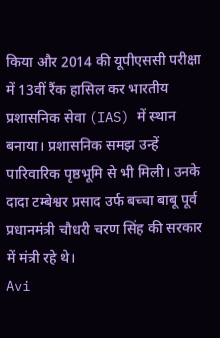किया और 2014 की यूपीएससी परीक्षा में 13वीं रैंक हासिल कर भारतीय प्रशासनिक सेवा (IAS) में स्थान बनाया। प्रशासनिक समझ उन्हें पारिवारिक पृष्ठभूमि से भी मिली। उनके दादा टम्बेश्वर प्रसाद उर्फ बच्चा बाबू पूर्व प्रधानमंत्री चौधरी चरण सिंह की सरकार में मंत्री रहे थे।
Avi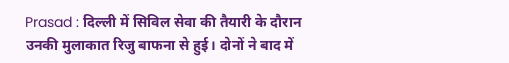Prasad : दिल्ली में सिविल सेवा की तैयारी के दौरान उनकी मुलाकात रिजु बाफना से हुई। दोनों ने बाद में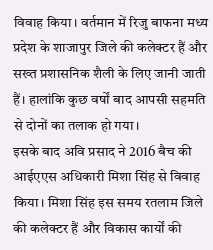विवाह किया। वर्तमान में रिजु बाफना मध्य प्रदेश के शाजापुर जिले की कलेक्टर हैं और सख्त प्रशासनिक शैली के लिए जानी जाती हैं। हालांकि कुछ वर्षों बाद आपसी सहमति से दोनों का तलाक हो गया।
इसके बाद अवि प्रसाद ने 2016 बैच की आईएएस अधिकारी मिशा सिंह से विवाह किया। मिशा सिंह इस समय रतलाम जिले की कलेक्टर हैं और विकास कार्यों की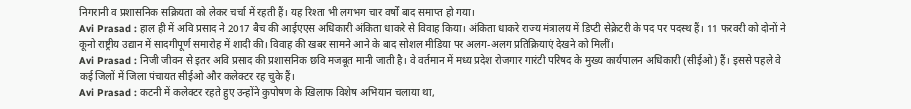निगरानी व प्रशासनिक सक्रियता को लेकर चर्चा में रहती हैं। यह रिश्ता भी लगभग चार वर्षों बाद समाप्त हो गया।
Avi Prasad : हाल ही में अवि प्रसाद ने 2017 बैच की आईएएस अधिकारी अंकिता धाकरे से विवाह किया। अंकिता धाकरे राज्य मंत्रालय में डिप्टी सेक्रेटरी के पद पर पदस्थ हैं। 11 फरवरी को दोनों ने कूनो राष्ट्रीय उद्यान में सादगीपूर्ण समारोह में शादी की। विवाह की खबर सामने आने के बाद सोशल मीडिया पर अलग-अलग प्रतिक्रियाएं देखने को मिलीं।
Avi Prasad : निजी जीवन से इतर अवि प्रसाद की प्रशासनिक छवि मजबूत मानी जाती है। वे वर्तमान में मध्य प्रदेश रोजगार गारंटी परिषद के मुख्य कार्यपालन अधिकारी (सीईओ) हैं। इससे पहले वे कई जिलों में जिला पंचायत सीईओ और कलेक्टर रह चुके हैं।
Avi Prasad : कटनी में कलेक्टर रहते हुए उन्होंने कुपोषण के खिलाफ विशेष अभियान चलाया था,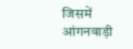जिसमें आंगनवाड़ी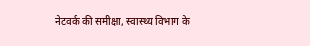नेटवर्क की समीक्षा, स्वास्थ्य विभाग के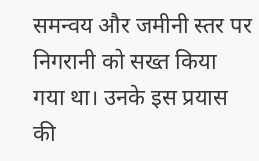समन्वय और जमीनी स्तर पर निगरानी को सख्त किया गया था। उनके इस प्रयास की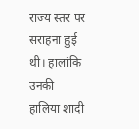राज्य स्तर पर सराहना हुई थी। हालांकि उनकी हालिया शादी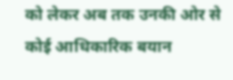को लेकर अब तक उनकी ओर से कोई आधिकारिक बयान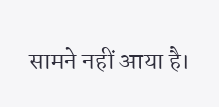सामने नहीं आया है।